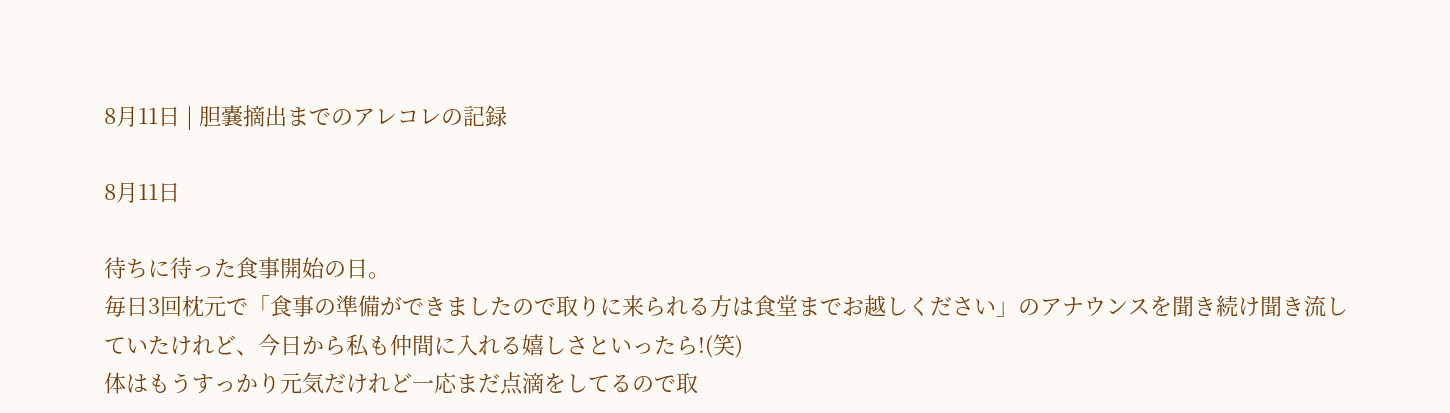8月11日 | 胆嚢摘出までのアレコレの記録

8月11日

待ちに待った食事開始の日。
毎日3回枕元で「食事の準備ができましたので取りに来られる方は食堂までお越しください」のアナウンスを聞き続け聞き流していたけれど、今日から私も仲間に入れる嬉しさといったら!(笑)
体はもうすっかり元気だけれど一応まだ点滴をしてるので取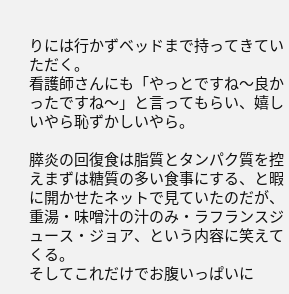りには行かずベッドまで持ってきていただく。
看護師さんにも「やっとですね〜良かったですね〜」と言ってもらい、嬉しいやら恥ずかしいやら。

膵炎の回復食は脂質とタンパク質を控えまずは糖質の多い食事にする、と暇に開かせたネットで見ていたのだが、重湯・味噌汁の汁のみ・ラフランスジュース・ジョア、という内容に笑えてくる。
そしてこれだけでお腹いっぱいに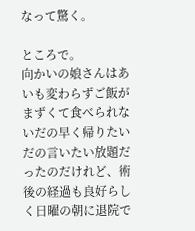なって驚く。

ところで。
向かいの娘さんはあいも変わらずご飯がまずくて食べられないだの早く帰りたいだの言いたい放題だったのだけれど、術後の経過も良好らしく日曜の朝に退院で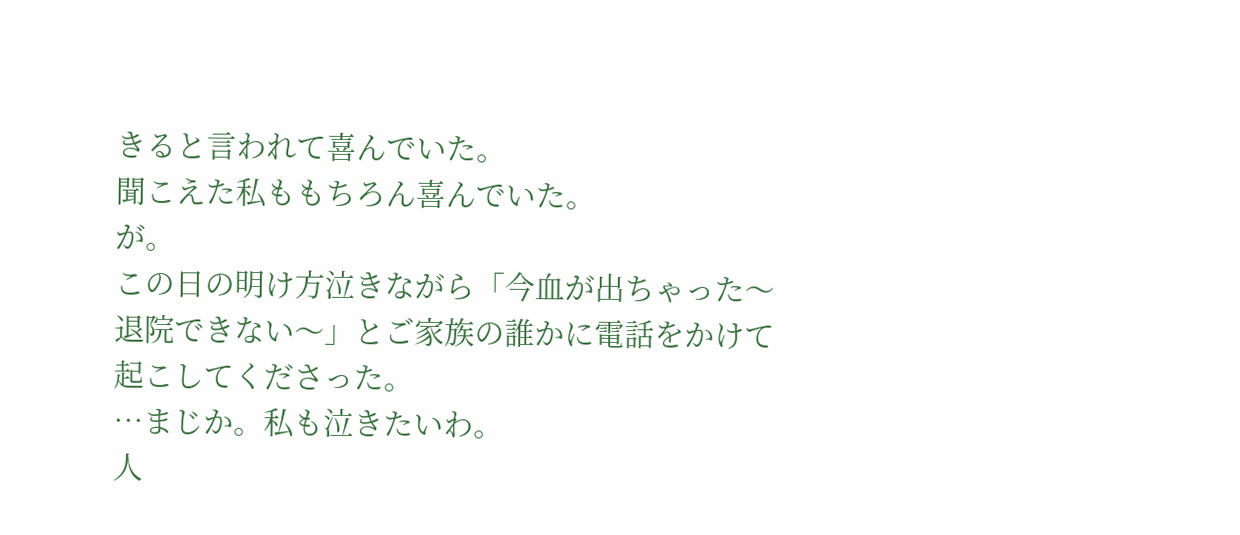きると言われて喜んでいた。
聞こえた私ももちろん喜んでいた。
が。
この日の明け方泣きながら「今血が出ちゃった〜退院できない〜」とご家族の誰かに電話をかけて起こしてくださった。
…まじか。私も泣きたいわ。
人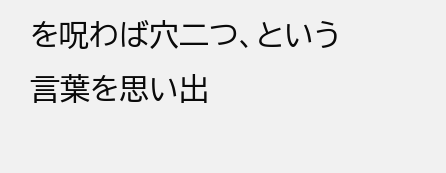を呪わば穴二つ、という言葉を思い出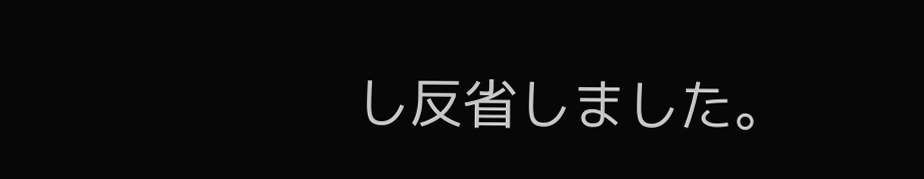し反省しました。